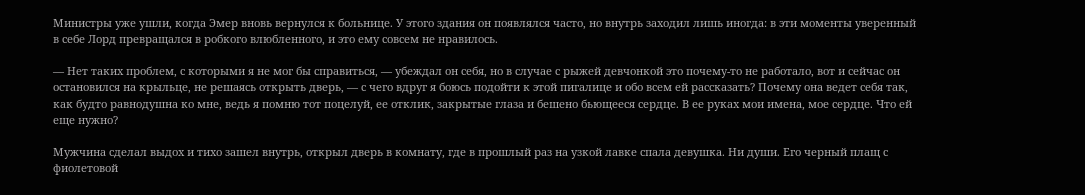Министры уже ушли, когда Эмер вновь вернулся к больнице. У этого здания он появлялся часто, но внутрь заходил лишь иногда: в эти моменты уверенный в себе Лорд превращался в робкого влюбленного, и это ему совсем не нравилось.

— Нет таких проблем, с которыми я не мог бы справиться, — убеждал он себя, но в случае с рыжей девчонкой это почему-то не работало, вот и сейчас он остановился на крыльце, не решаясь открыть дверь, — с чего вдруг я боюсь подойти к этой пигалице и обо всем ей рассказать? Почему она ведет себя так, как будто равнодушна ко мне, ведь я помню тот поцелуй, ее отклик, закрытые глаза и бешено бьющееся сердце. В ее руках мои имена, мое сердце. Что ей еще нужно?

Мужчина сделал выдох и тихо зашел внутрь, открыл дверь в комнату, где в прошлый раз на узкой лавке спала девушка. Ни души. Его черный плащ с фиолетовой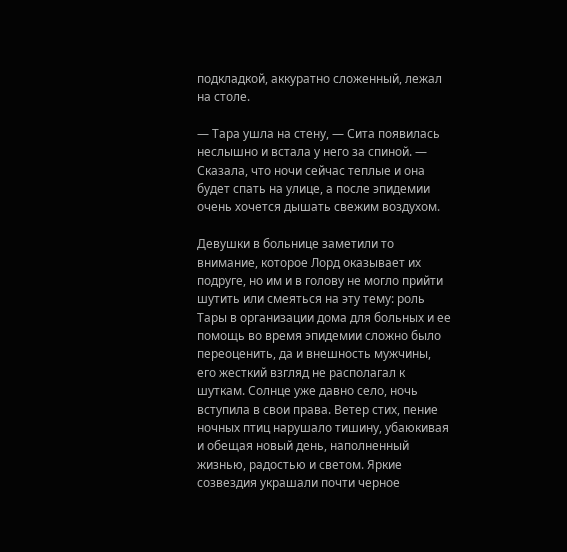подкладкой, аккуратно сложенный, лежал на столе.

— Тара ушла на стену, — Сита появилась неслышно и встала у него за спиной. — Сказала, что ночи сейчас теплые и она будет спать на улице, а после эпидемии очень хочется дышать свежим воздухом.

Девушки в больнице заметили то внимание, которое Лорд оказывает их подруге, но им и в голову не могло прийти шутить или смеяться на эту тему: роль Тары в организации дома для больных и ее помощь во время эпидемии сложно было переоценить, да и внешность мужчины, его жесткий взгляд не располагал к шуткам. Солнце уже давно село, ночь вступила в свои права. Ветер стих, пение ночных птиц нарушало тишину, убаюкивая и обещая новый день, наполненный жизнью, радостью и светом. Яркие созвездия украшали почти черное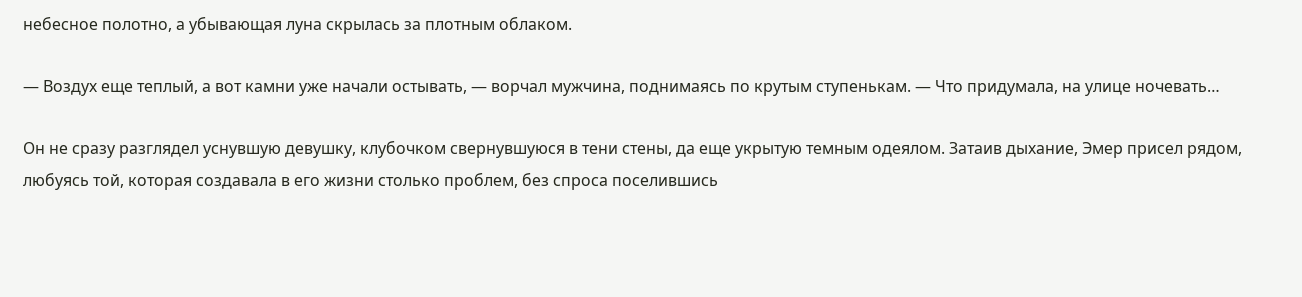небесное полотно, а убывающая луна скрылась за плотным облаком.

— Воздух еще теплый, а вот камни уже начали остывать, — ворчал мужчина, поднимаясь по крутым ступенькам. — Что придумала, на улице ночевать…

Он не сразу разглядел уснувшую девушку, клубочком свернувшуюся в тени стены, да еще укрытую темным одеялом. Затаив дыхание, Эмер присел рядом, любуясь той, которая создавала в его жизни столько проблем, без спроса поселившись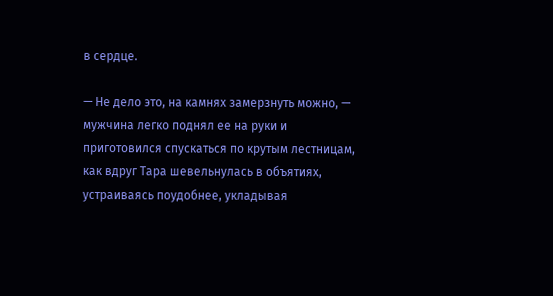в сердце.

— Не дело это, на камнях замерзнуть можно, — мужчина легко поднял ее на руки и приготовился спускаться по крутым лестницам, как вдруг Тара шевельнулась в объятиях, устраиваясь поудобнее, укладывая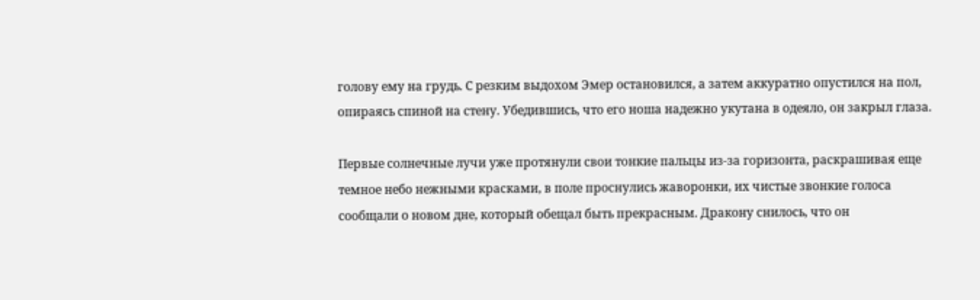голову ему на грудь. С резким выдохом Эмер остановился, а затем аккуратно опустился на пол, опираясь спиной на стену. Убедившись, что его ноша надежно укутана в одеяло, он закрыл глаза.

Первые солнечные лучи уже протянули свои тонкие пальцы из-за горизонта, раскрашивая еще темное небо нежными красками, в поле проснулись жаворонки, их чистые звонкие голоса сообщали о новом дне, который обещал быть прекрасным. Дракону снилось, что он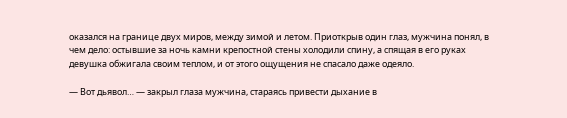оказался на границе двух миров, между зимой и летом. Приоткрыв один глаз, мужчина понял, в чем дело: остывшие за ночь камни крепостной стены холодили спину, а спящая в его руках девушка обжигала своим теплом, и от этого ощущения не спасало даже одеяло.

— Вот дьявол… — закрыл глаза мужчина, стараясь привести дыхание в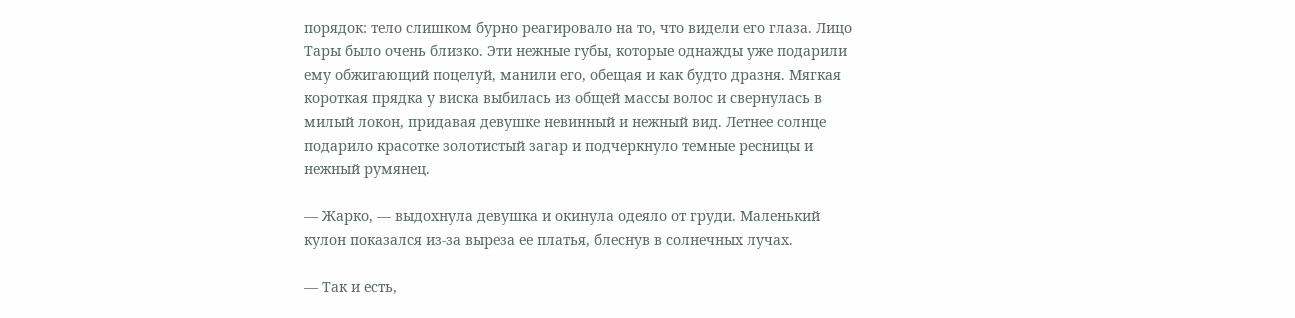порядок: тело слишком бурно реагировало на то, что видели его глаза. Лицо Тары было очень близко. Эти нежные губы, которые однажды уже подарили ему обжигающий поцелуй, манили его, обещая и как будто дразня. Мягкая короткая прядка у виска выбилась из общей массы волос и свернулась в милый локон, придавая девушке невинный и нежный вид. Летнее солнце подарило красотке золотистый загар и подчеркнуло темные ресницы и нежный румянец.

— Жарко, — выдохнула девушка и окинула одеяло от груди. Маленький кулон показался из-за выреза ее платья, блеснув в солнечных лучах.

— Так и есть,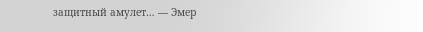защитный амулет… — Эмер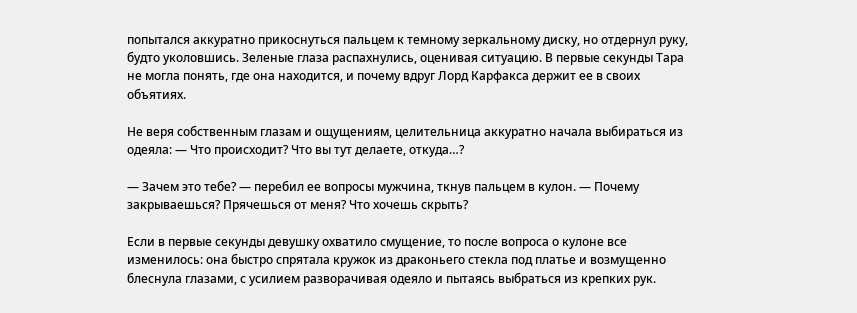попытался аккуратно прикоснуться пальцем к темному зеркальному диску, но отдернул руку, будто уколовшись. Зеленые глаза распахнулись, оценивая ситуацию. В первые секунды Тара не могла понять, где она находится, и почему вдруг Лорд Карфакса держит ее в своих объятиях.

Не веря собственным глазам и ощущениям, целительница аккуратно начала выбираться из одеяла: — Что происходит? Что вы тут делаете, откуда…?

— Зачем это тебе? — перебил ее вопросы мужчина, ткнув пальцем в кулон. — Почему закрываешься? Прячешься от меня? Что хочешь скрыть?

Если в первые секунды девушку охватило смущение, то после вопроса о кулоне все изменилось: она быстро спрятала кружок из драконьего стекла под платье и возмущенно блеснула глазами, с усилием разворачивая одеяло и пытаясь выбраться из крепких рук.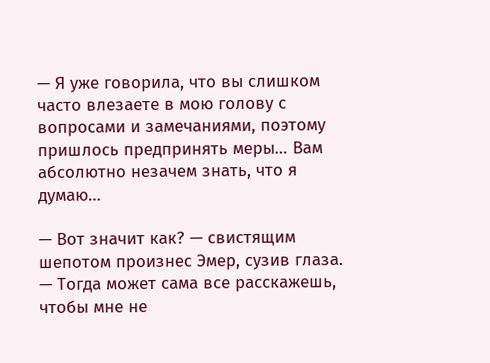— Я уже говорила, что вы слишком часто влезаете в мою голову с вопросами и замечаниями, поэтому пришлось предпринять меры… Вам абсолютно незачем знать, что я думаю…

— Вот значит как? — свистящим шепотом произнес Эмер, сузив глаза. — Тогда может сама все расскажешь, чтобы мне не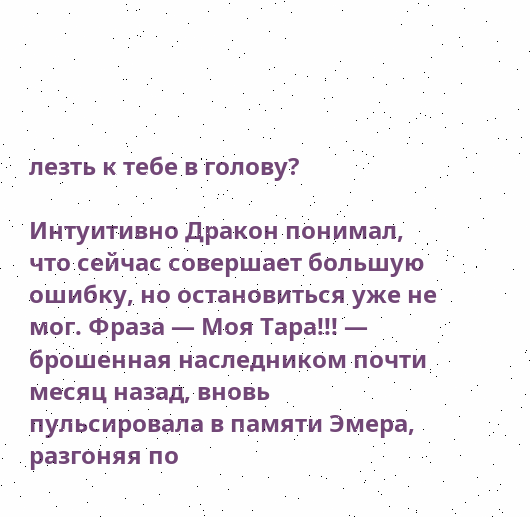лезть к тебе в голову?

Интуитивно Дракон понимал, что сейчас совершает большую ошибку, но остановиться уже не мог. Фраза — Моя Тара!!! — брошенная наследником почти месяц назад, вновь пульсировала в памяти Эмера, разгоняя по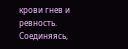крови гнев и ревность. Соединяясь,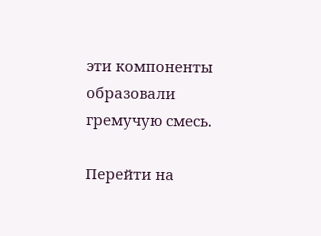эти компоненты образовали гремучую смесь.

Перейти на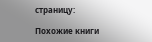страницу:

Похожие книги